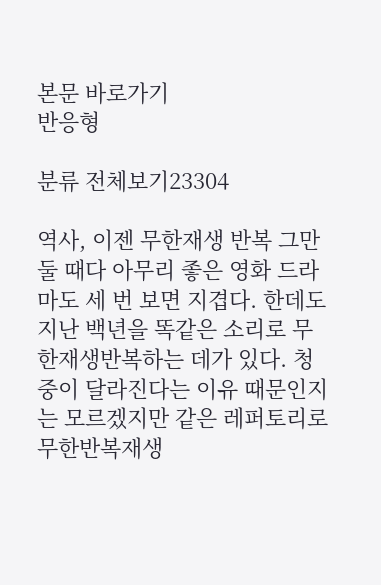본문 바로가기
반응형

분류 전체보기23304

역사, 이젠 무한재생 반복 그만 둘 때다 아무리 좋은 영화 드라마도 세 번 보면 지겹다. 한데도 지난 백년을 똑같은 소리로 무한재생반복하는 데가 있다. 청중이 달라진다는 이유 때문인지는 모르겠지만 같은 레퍼토리로 무한반복재생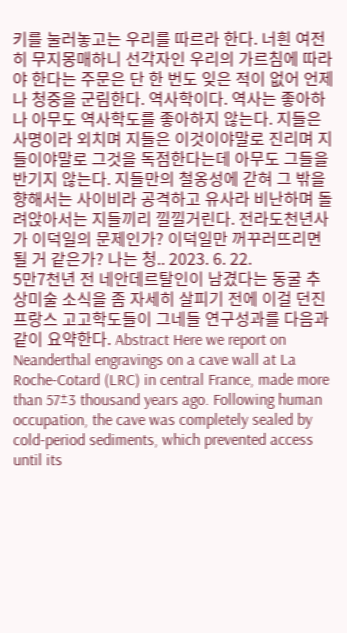키를 눌러놓고는 우리를 따르라 한다. 너흰 여전히 무지몽매하니 선각자인 우리의 가르침에 따라야 한다는 주문은 단 한 번도 잊은 적이 없어 언제나 청중을 군림한다. 역사학이다. 역사는 좋아하나 아무도 역사학도를 좋아하지 않는다. 지들은 사명이라 외치며 지들은 이것이야말로 진리며 지들이야말로 그것을 독점한다는데 아무도 그들을 반기지 않는다. 지들만의 철옹성에 갇혀 그 밖을 향해서는 사이비라 공격하고 유사라 비난하며 돌려앉아서는 지들끼리 낄낄거린다. 전라도천년사가 이덕일의 문제인가? 이덕일만 꺼꾸러뜨리면 될 거 같은가? 나는 청.. 2023. 6. 22.
5만7천년 전 네안데르탈인이 남겼다는 동굴 추상미술 소식을 좀 자세히 살피기 전에 이걸 던진 프랑스 고고학도들이 그네들 연구성과를 다음과 같이 요약한다. Abstract Here we report on Neanderthal engravings on a cave wall at La Roche-Cotard (LRC) in central France, made more than 57±3 thousand years ago. Following human occupation, the cave was completely sealed by cold-period sediments, which prevented access until its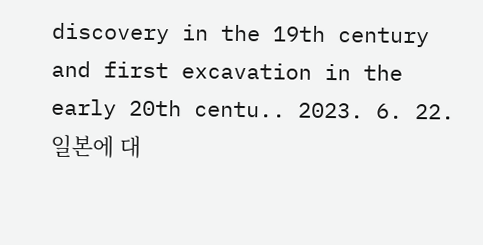discovery in the 19th century and first excavation in the early 20th centu.. 2023. 6. 22.
일본에 대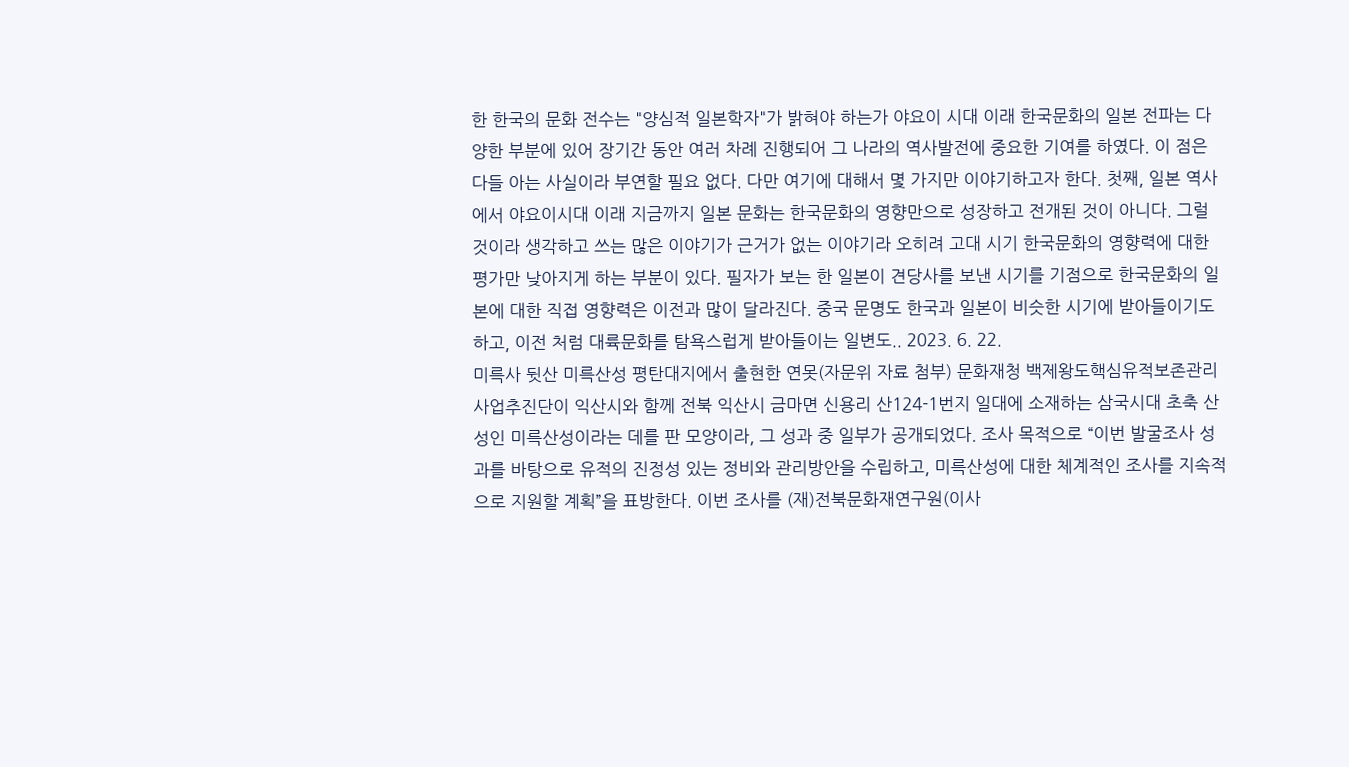한 한국의 문화 전수는 "양심적 일본학자"가 밝혀야 하는가 야요이 시대 이래 한국문화의 일본 전파는 다양한 부분에 있어 장기간 동안 여러 차례 진행되어 그 나라의 역사발전에 중요한 기여를 하였다. 이 점은 다들 아는 사실이라 부연할 필요 없다. 다만 여기에 대해서 몇 가지만 이야기하고자 한다. 첫째, 일본 역사에서 야요이시대 이래 지금까지 일본 문화는 한국문화의 영향만으로 성장하고 전개된 것이 아니다. 그럴 것이라 생각하고 쓰는 많은 이야기가 근거가 없는 이야기라 오히려 고대 시기 한국문화의 영향력에 대한 평가만 낮아지게 하는 부분이 있다. 필자가 보는 한 일본이 견당사를 보낸 시기를 기점으로 한국문화의 일본에 대한 직접 영향력은 이전과 많이 달라진다. 중국 문명도 한국과 일본이 비슷한 시기에 받아들이기도 하고, 이전 처럼 대륙문화를 탐욕스럽게 받아들이는 일변도.. 2023. 6. 22.
미륵사 뒷산 미륵산성 평탄대지에서 출현한 연못(자문위 자료 첨부) 문화재청 백제왕도핵심유적보존관리사업추진단이 익산시와 함께 전북 익산시 금마면 신용리 산124-1번지 일대에 소재하는 삼국시대 초축 산성인 미륵산성이라는 데를 판 모양이라, 그 성과 중 일부가 공개되었다. 조사 목적으로 “이번 발굴조사 성과를 바탕으로 유적의 진정성 있는 정비와 관리방안을 수립하고, 미륵산성에 대한 체계적인 조사를 지속적으로 지원할 계획”을 표방한다. 이번 조사를 (재)전북문화재연구원(이사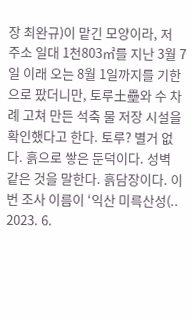장 최완규)이 맡긴 모양이라, 저 주소 일대 1천803㎡를 지난 3월 7일 이래 오는 8월 1일까지를 기한으로 팠더니만, 토루土壘와 수 차례 고쳐 만든 석축 물 저장 시설을 확인했다고 한다. 토루? 별거 없다. 흙으로 쌓은 둔덕이다. 성벽 같은 것을 말한다. 흙담장이다. 이번 조사 이름이 ‘익산 미륵산성(.. 2023. 6.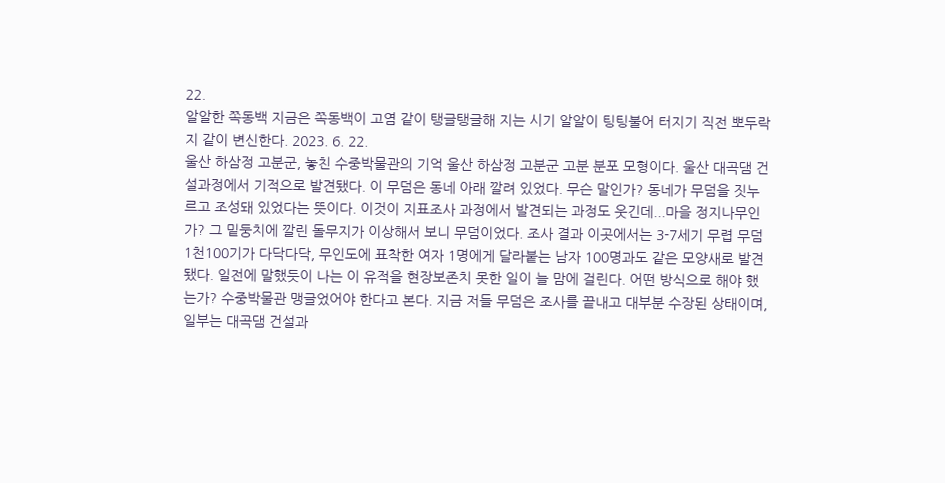22.
알알한 쪽동백 지금은 쪽동백이 고염 같이 탱글탱글해 지는 시기 알알이 팅팅불어 터지기 직전 뽀두락지 같이 변신한다. 2023. 6. 22.
울산 하삼정 고분군, 놓친 수중박물관의 기억 울산 하삼정 고분군 고분 분포 모형이다. 울산 대곡댐 건설과정에서 기적으로 발견됐다. 이 무덤은 동네 아래 깔려 있었다. 무슨 말인가? 동네가 무덤을 짓누르고 조성돼 있었다는 뜻이다. 이것이 지표조사 과정에서 발견되는 과정도 웃긴데...마을 정지나무인가? 그 밑둥치에 깔린 돌무지가 이상해서 보니 무덤이었다. 조사 결과 이곳에서는 3-7세기 무렵 무덤 1천100기가 다닥다닥, 무인도에 표착한 여자 1명에게 달라붙는 남자 100명과도 같은 모양새로 발견됐다. 일전에 말했듯이 나는 이 유적을 현장보존치 못한 일이 늘 맘에 걸린다. 어떤 방식으로 해야 했는가? 수중박물관 맹글었어야 한다고 본다. 지금 저들 무덤은 조사를 끝내고 대부분 수장된 상태이며, 일부는 대곡댐 건설과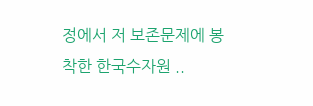정에서 저 보존문제에 봉착한 한국수자원 ..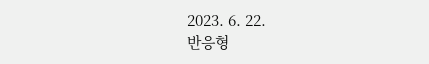2023. 6. 22.
반응형